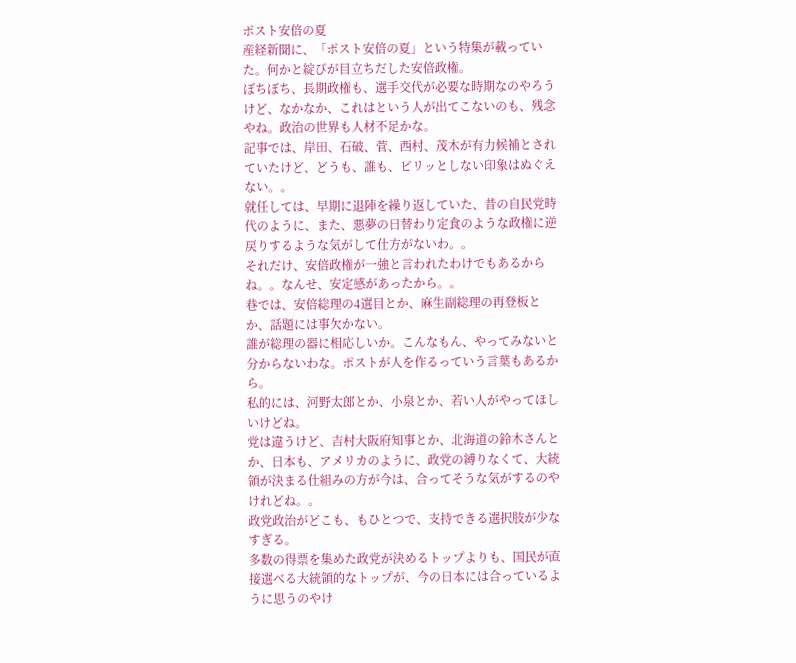ポスト安倍の夏
産経新聞に、「ポスト安倍の夏」という特集が載っていた。何かと綻びが目立ちだした安倍政権。
ぼちぼち、長期政権も、選手交代が必要な時期なのやろうけど、なかなか、これはという人が出てこないのも、残念やね。政治の世界も人材不足かな。
記事では、岸田、石破、菅、西村、茂木が有力候補とされていたけど、どうも、誰も、ピリッとしない印象はぬぐえない。。
就任しては、早期に退陣を繰り返していた、昔の自民党時代のように、また、悪夢の日替わり定食のような政権に逆戻りするような気がして仕方がないわ。。
それだけ、安倍政権が一強と言われたわけでもあるからね。。なんせ、安定感があったから。。
巷では、安倍総理の4選目とか、麻生副総理の再登板とか、話題には事欠かない。
誰が総理の器に相応しいか。こんなもん、やってみないと分からないわな。ポストが人を作るっていう言葉もあるから。
私的には、河野太郎とか、小泉とか、若い人がやってほしいけどね。
党は違うけど、吉村大阪府知事とか、北海道の鈴木さんとか、日本も、アメリカのように、政党の縛りなくて、大統領が決まる仕組みの方が今は、合ってそうな気がするのやけれどね。。
政党政治がどこも、もひとつで、支持できる選択肢が少なすぎる。
多数の得票を集めた政党が決めるトップよりも、国民が直接選べる大統領的なトップが、今の日本には合っているように思うのやけ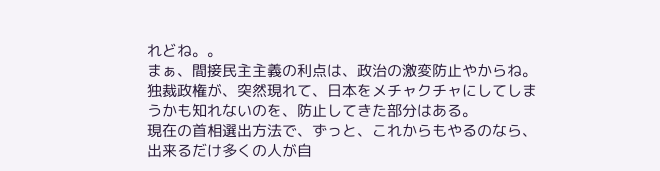れどね。。
まぁ、間接民主主義の利点は、政治の激変防止やからね。独裁政権が、突然現れて、日本をメチャクチャにしてしまうかも知れないのを、防止してきた部分はある。
現在の首相選出方法で、ずっと、これからもやるのなら、出来るだけ多くの人が自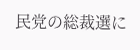民党の総裁選に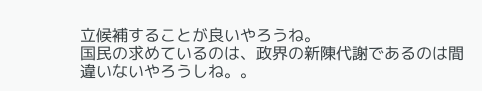立候補することが良いやろうね。
国民の求めているのは、政界の新陳代謝であるのは間違いないやろうしね。。